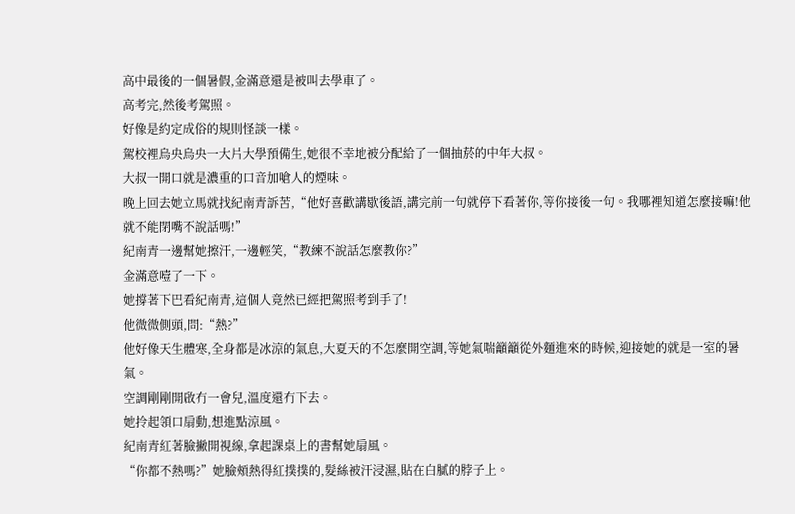高中最後的一個暑假,金滿意還是被叫去學車了。
高考完,然後考駕照。
好像是約定成俗的規則怪談一樣。
駕校裡烏央烏央一大片大學預備生,她很不幸地被分配給了一個抽菸的中年大叔。
大叔一開口就是濃重的口音加嗆人的煙味。
晚上回去她立馬就找紀南青訴苦,“他好喜歡講歇後語,講完前一句就停下看著你,等你接後一句。我哪裡知道怎麼接嘛!他就不能閉嘴不說話嗎!”
紀南青一邊幫她擦汗,一邊輕笑,“教練不說話怎麼教你?”
金滿意噎了一下。
她撐著下巴看紀南青,這個人竟然已經把駕照考到手了!
他微微側頭,問:“熱?”
他好像天生體寒,全身都是冰涼的氣息,大夏天的不怎麼開空調,等她氣喘籲籲從外麵進來的時候,迎接她的就是一室的暑氣。
空調剛剛開啟冇一會兒,溫度還冇下去。
她拎起領口扇動,想進點涼風。
紀南青紅著臉撇開視線,拿起課桌上的書幫她扇風。
“你都不熱嗎?”她臉頰熱得紅撲撲的,髮絲被汗浸濕,貼在白膩的脖子上。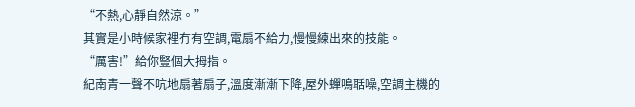“不熱,心靜自然涼。”
其實是小時候家裡冇有空調,電扇不給力,慢慢練出來的技能。
“厲害!”給你豎個大拇指。
紀南青一聲不吭地扇著扇子,溫度漸漸下降,屋外蟬鳴聒噪,空調主機的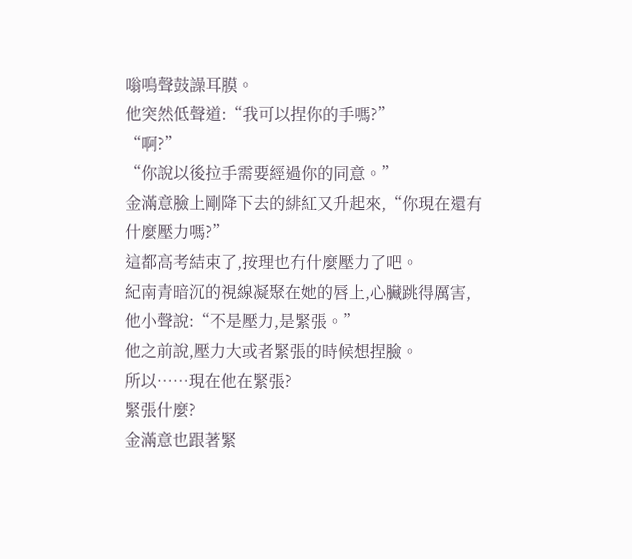嗡鳴聲鼓譟耳膜。
他突然低聲道:“我可以捏你的手嗎?”
“啊?”
“你說以後拉手需要經過你的同意。”
金滿意臉上剛降下去的緋紅又升起來,“你現在還有什麼壓力嗎?”
這都高考結束了,按理也冇什麼壓力了吧。
紀南青暗沉的視線凝聚在她的唇上,心臟跳得厲害,他小聲說:“不是壓力,是緊張。”
他之前說,壓力大或者緊張的時候想捏臉。
所以……現在他在緊張?
緊張什麼?
金滿意也跟著緊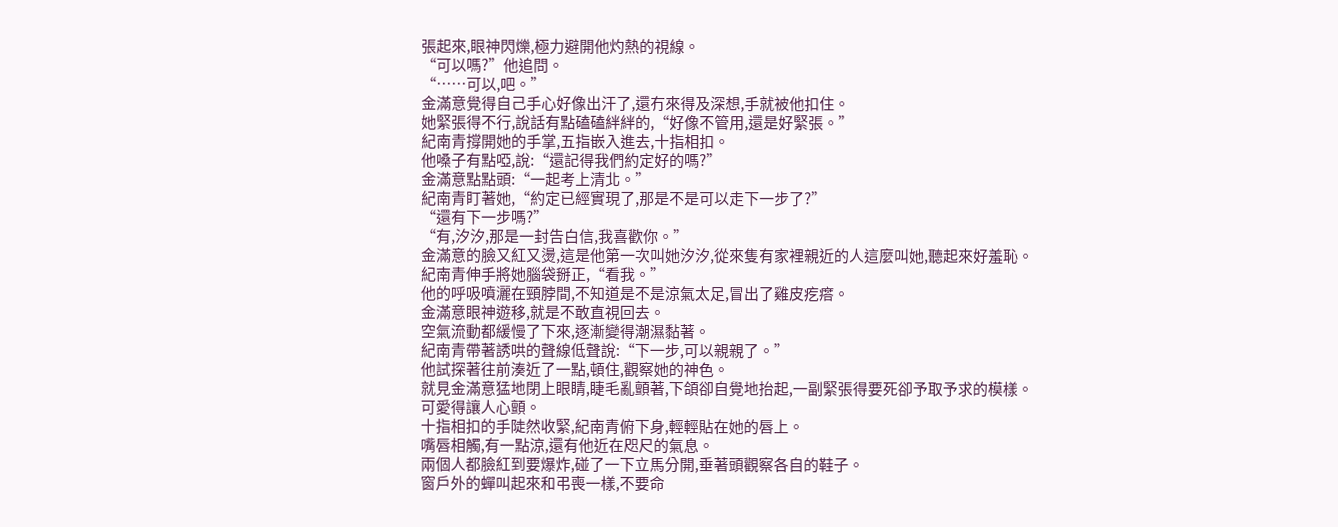張起來,眼神閃爍,極力避開他灼熱的視線。
“可以嗎?”他追問。
“……可以,吧。”
金滿意覺得自己手心好像出汗了,還冇來得及深想,手就被他扣住。
她緊張得不行,說話有點磕磕絆絆的,“好像不管用,還是好緊張。”
紀南青撐開她的手掌,五指嵌入進去,十指相扣。
他嗓子有點啞,說:“還記得我們約定好的嗎?”
金滿意點點頭:“一起考上清北。”
紀南青盯著她,“約定已經實現了,那是不是可以走下一步了?”
“還有下一步嗎?”
“有,汐汐,那是一封告白信,我喜歡你。”
金滿意的臉又紅又燙,這是他第一次叫她汐汐,從來隻有家裡親近的人這麼叫她,聽起來好羞恥。
紀南青伸手將她腦袋掰正,“看我。”
他的呼吸噴灑在頸脖間,不知道是不是涼氣太足,冒出了雞皮疙瘩。
金滿意眼神遊移,就是不敢直視回去。
空氣流動都緩慢了下來,逐漸變得潮濕黏著。
紀南青帶著誘哄的聲線低聲說:“下一步,可以親親了。”
他試探著往前湊近了一點,頓住,觀察她的神色。
就見金滿意猛地閉上眼睛,睫毛亂顫著,下頜卻自覺地抬起,一副緊張得要死卻予取予求的模樣。
可愛得讓人心顫。
十指相扣的手陡然收緊,紀南青俯下身,輕輕貼在她的唇上。
嘴唇相觸,有一點涼,還有他近在咫尺的氣息。
兩個人都臉紅到要爆炸,碰了一下立馬分開,垂著頭觀察各自的鞋子。
窗戶外的蟬叫起來和弔喪一樣,不要命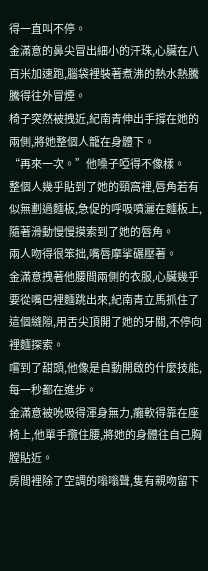得一直叫不停。
金滿意的鼻尖冒出細小的汗珠,心臟在八百米加速跑,腦袋裡裝著煮沸的熱水熱騰騰得往外冒煙。
椅子突然被拽近,紀南青伸出手撐在她的兩側,將她整個人籠在身體下。
“再來一次。”他嗓子啞得不像樣。
整個人幾乎貼到了她的頸窩裡,唇角若有似無劃過麵板,急促的呼吸噴灑在麵板上,隨著滑動慢慢摸索到了她的唇角。
兩人吻得很笨拙,嘴唇摩挲碾壓著。
金滿意拽著他腰間兩側的衣服,心臟幾乎要從嘴巴裡麵跳出來,紀南青立馬抓住了這個縫隙,用舌尖頂開了她的牙關,不停向裡麵探索。
嚐到了甜頭,他像是自動開啟的什麼技能,每一秒都在進步。
金滿意被吮吸得渾身無力,癱軟得靠在座椅上,他單手攬住腰,將她的身體往自己胸膛貼近。
房間裡除了空調的嗡嗡聲,隻有親吻留下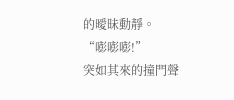的曖昧動靜。
“嘭嘭嘭!”
突如其來的撞門聲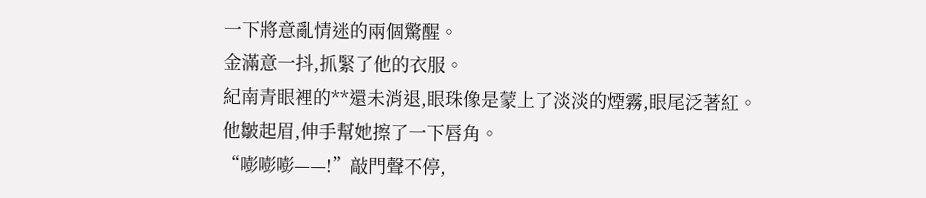一下將意亂情迷的兩個驚醒。
金滿意一抖,抓緊了他的衣服。
紀南青眼裡的**還未消退,眼珠像是蒙上了淡淡的煙霧,眼尾泛著紅。
他皺起眉,伸手幫她擦了一下唇角。
“嘭嘭嘭——!”敲門聲不停,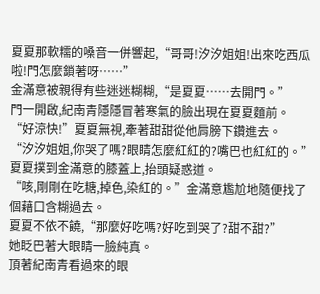夏夏那軟糯的嗓音一併響起,“哥哥!汐汐姐姐!出來吃西瓜啦!門怎麼鎖著呀……”
金滿意被親得有些迷迷糊糊,“是夏夏……去開門。”
門一開啟,紀南青隱隱冒著寒氣的臉出現在夏夏麵前。
“好涼快!”夏夏無視,牽著甜甜從他肩膀下鑽進去。
“汐汐姐姐,你哭了嗎?眼睛怎麼紅紅的?嘴巴也紅紅的。”夏夏撲到金滿意的膝蓋上,抬頭疑惑道。
“咳,剛剛在吃糖,掉色,染紅的。”金滿意尷尬地隨便找了個藉口含糊過去。
夏夏不依不饒,“那麼好吃嗎?好吃到哭了?甜不甜?”
她眨巴著大眼睛一臉純真。
頂著紀南青看過來的眼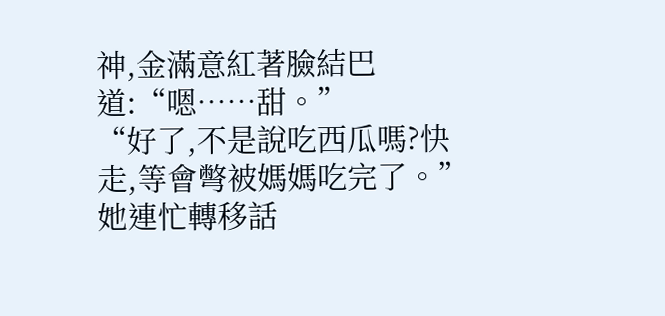神,金滿意紅著臉結巴道:“嗯……甜。”
“好了,不是說吃西瓜嗎?快走,等會彆被媽媽吃完了。”
她連忙轉移話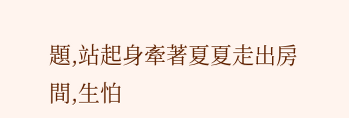題,站起身牽著夏夏走出房間,生怕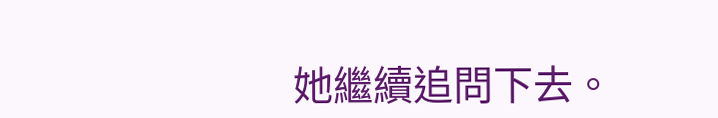她繼續追問下去。